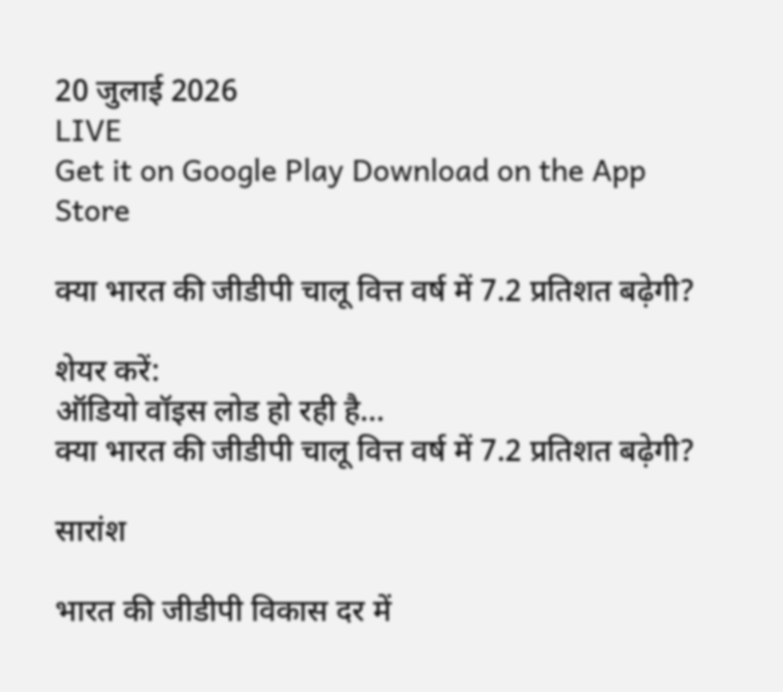20 जुलाई 2026
LIVE
Get it on Google Play Download on the App Store

क्या भारत की जीडीपी चालू वित्त वर्ष में 7.2 प्रतिशत बढ़ेगी?

शेयर करें:
ऑडियो वॉइस लोड हो रही है…
क्या भारत की जीडीपी चालू वित्त वर्ष में 7.2 प्रतिशत बढ़ेगी?

सारांश

भारत की जीडीपी विकास दर में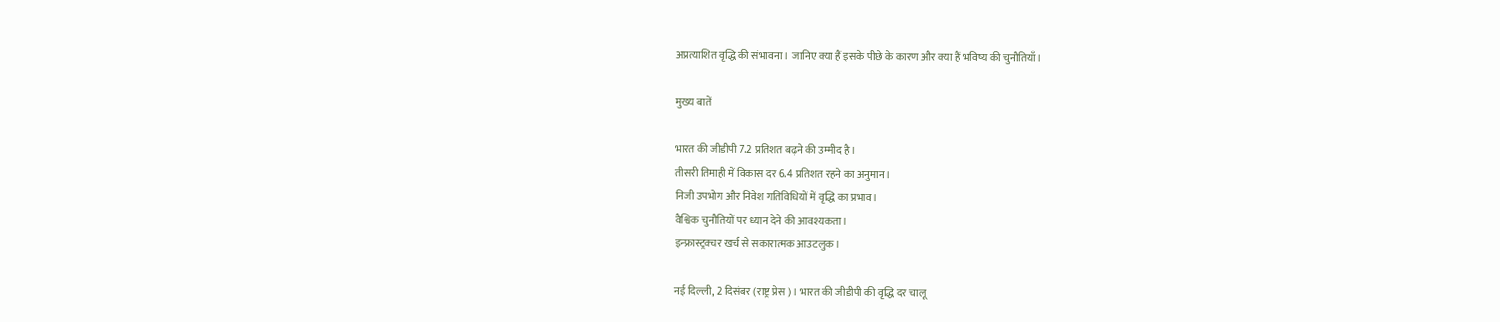अप्रत्याशित वृद्धि की संभावना। जानिए क्या हैं इसके पीछे के कारण और क्या हैं भविष्य की चुनौतियाँ।

मुख्य बातें

भारत की जीडीपी 7.2 प्रतिशत बढ़ने की उम्मीद है।
तीसरी तिमाही में विकास दर 6.4 प्रतिशत रहने का अनुमान।
निजी उपभोग और निवेश गतिविधियों में वृद्धि का प्रभाव।
वैश्विक चुनौतियों पर ध्यान देने की आवश्यकता।
इन्फ्रास्ट्रक्चर खर्च से सकारात्मक आउटलुक।

नई दिल्ली, 2 दिसंबर (राष्ट्र प्रेस)। भारत की जीडीपी की वृद्धि दर चालू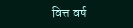वित्त वर्ष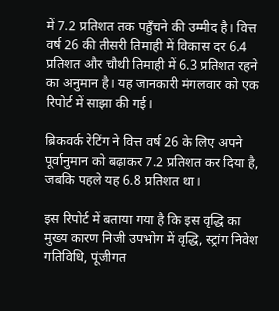में 7.2 प्रतिशत तक पहुँचने की उम्मीद है। वित्त वर्ष 26 की तीसरी तिमाही में विकास दर 6.4 प्रतिशत और चौथी तिमाही में 6.3 प्रतिशत रहने का अनुमान है। यह जानकारी मंगलवार को एक रिपोर्ट में साझा की गई।

ब्रिकवर्क रेटिंग ने वित्त वर्ष 26 के लिए अपने पूर्वानुमान को बढ़ाकर 7.2 प्रतिशत कर दिया है, जबकि पहले यह 6.8 प्रतिशत था।

इस रिपोर्ट में बताया गया है कि इस वृद्धि का मुख्य कारण निजी उपभोग में वृद्धि, स्ट्रांग निवेश गतिविधि, पूंजीगत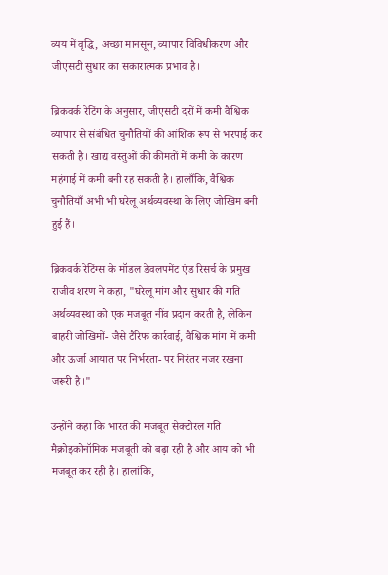व्यय में वृद्धि, अच्छा मानसून, व्यापार विविधीकरण और जीएसटी सुधार का सकारात्मक प्रभाव है।

ब्रिकवर्क रेटिंग के अनुसार, जीएसटी दरों में कमी वैश्विक व्यापार से संबंधित चुनौतियों की आंशिक रूप से भरपाई कर सकती है। खाद्य वस्तुओं की कीमतों में कमी के कारण महंगाई में कमी बनी रह सकती है। हालाँकि, वैश्विक चुनौतियाँ अभी भी घरेलू अर्थव्यवस्था के लिए जोखिम बनी हुई हैं।

ब्रिकवर्क रेटिंग्स के मॉडल डेवलपमेंट एंड रिसर्च के प्रमुख राजीव शरण ने कहा, "घरेलू मांग और सुधार की गति अर्थव्यवस्था को एक मजबूत नींव प्रदान करती है, लेकिन बाहरी जोखिमों- जैसे टैरिफ कार्रवाई, वैश्विक मांग में कमी और ऊर्जा आयात पर निर्भरता- पर निरंतर नजर रखना जरूरी है।"

उन्होंने कहा कि भारत की मजबूत सेक्टोरल गति मैक्रोइकोनॉमिक मजबूती को बढ़ा रही है और आय को भी मजबूत कर रही है। हालांकि,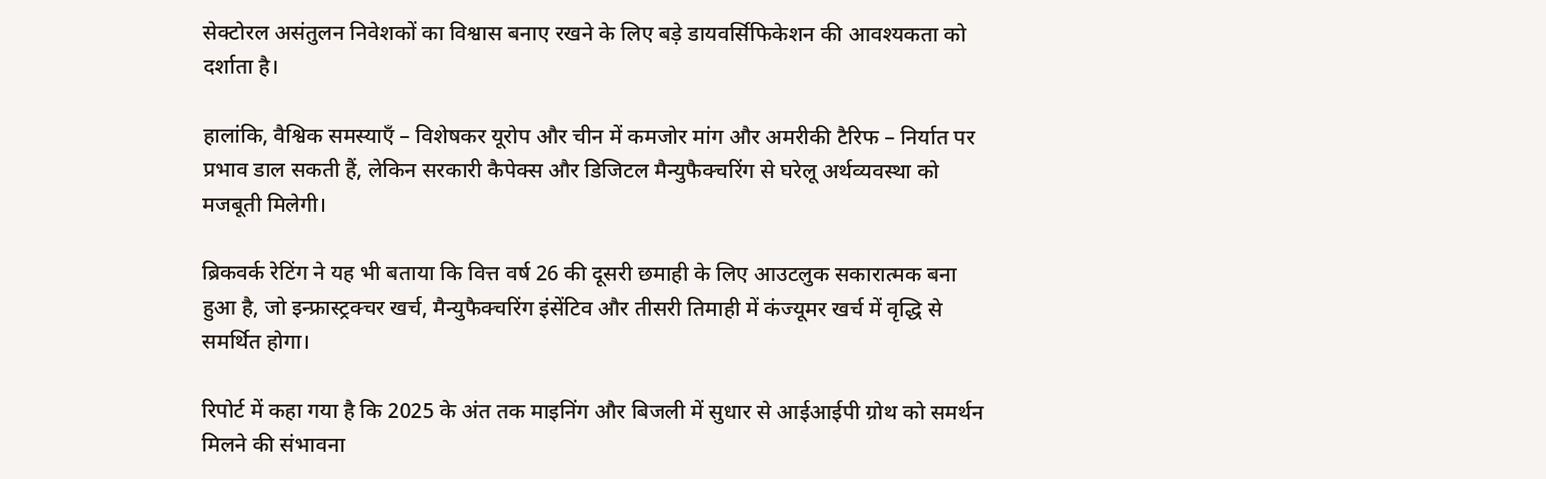सेक्टोरल असंतुलन निवेशकों का विश्वास बनाए रखने के लिए बड़े डायवर्सिफिकेशन की आवश्यकता को दर्शाता है।

हालांकि, वैश्विक समस्याएँ – विशेषकर यूरोप और चीन में कमजोर मांग और अमरीकी टैरिफ – निर्यात पर प्रभाव डाल सकती हैं, लेकिन सरकारी कैपेक्स और डिजिटल मैन्युफैक्चरिंग से घरेलू अर्थव्यवस्था को मजबूती मिलेगी।

ब्रिकवर्क रेटिंग ने यह भी बताया कि वित्त वर्ष 26 की दूसरी छमाही के लिए आउटलुक सकारात्मक बना हुआ है, जो इन्फ्रास्ट्रक्चर खर्च, मैन्युफैक्चरिंग इंसेंटिव और तीसरी तिमाही में कंज्यूमर खर्च में वृद्धि से समर्थित होगा।

रिपोर्ट में कहा गया है कि 2025 के अंत तक माइनिंग और बिजली में सुधार से आईआईपी ग्रोथ को समर्थन मिलने की संभावना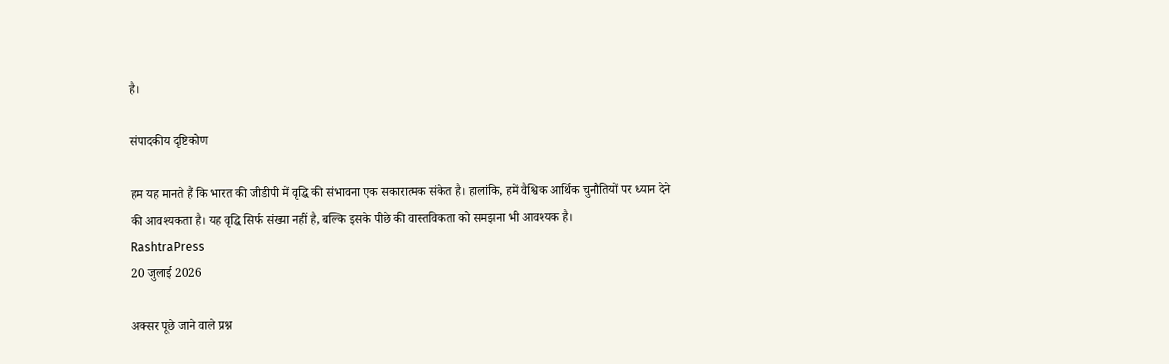है।

संपादकीय दृष्टिकोण

हम यह मानते हैं कि भारत की जीडीपी में वृद्धि की संभावना एक सकारात्मक संकेत है। हालांकि, हमें वैश्विक आर्थिक चुनौतियों पर ध्यान देने की आवश्यकता है। यह वृद्धि सिर्फ संख्या नहीं है, बल्कि इसके पीछे की वास्तविकता को समझना भी आवश्यक है।
RashtraPress
20 जुलाई 2026

अक्सर पूछे जाने वाले प्रश्न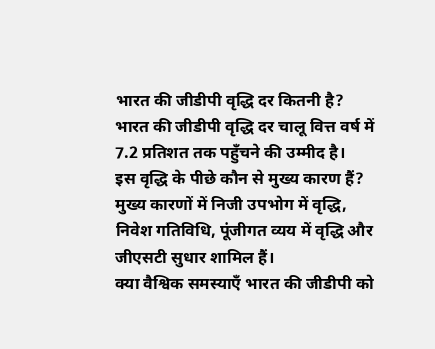भारत की जीडीपी वृद्धि दर कितनी है?
भारत की जीडीपी वृद्धि दर चालू वित्त वर्ष में 7.2 प्रतिशत तक पहुँचने की उम्मीद है।
इस वृद्धि के पीछे कौन से मुख्य कारण हैं?
मुख्य कारणों में निजी उपभोग में वृद्धि, निवेश गतिविधि, पूंजीगत व्यय में वृद्धि और जीएसटी सुधार शामिल हैं।
क्या वैश्विक समस्याएँ भारत की जीडीपी को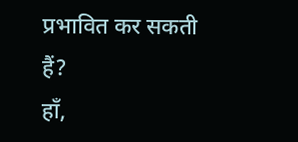प्रभावित कर सकती हैं?
हाँ,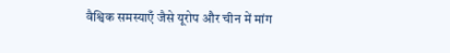वैश्विक समस्याएँ जैसे यूरोप और चीन में मांग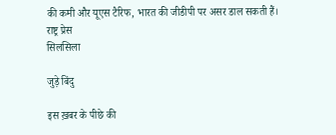की कमी और यूएस टैरिफ, भारत की जीडीपी पर असर डाल सकती हैं।
राष्ट्र प्रेस
सिलसिला

जुड़े बिंदु

इस ख़बर के पीछे की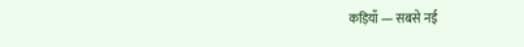कड़ियाँ — सबसे नई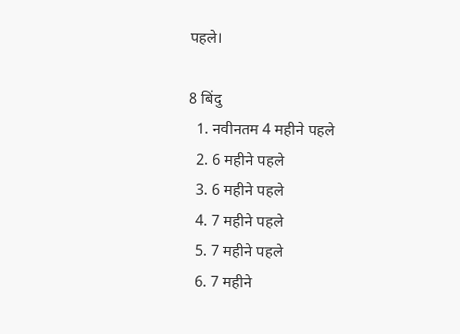पहले।

8 बिंदु
  1. नवीनतम 4 महीने पहले
  2. 6 महीने पहले
  3. 6 महीने पहले
  4. 7 महीने पहले
  5. 7 महीने पहले
  6. 7 महीने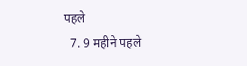पहले
  7. 9 महीने पहले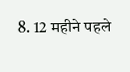8. 12 महीने पहले